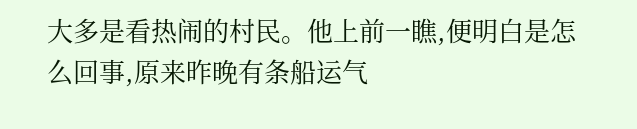大多是看热闹的村民。他上前一瞧,便明白是怎么回事,原来昨晚有条船运气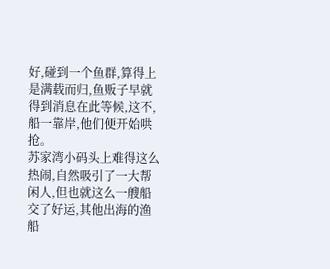好,碰到一个鱼群,算得上是满载而归,鱼贩子早就得到消息在此等候,这不,船一靠岸,他们便开始哄抢。
苏家湾小码头上难得这么热闹,自然吸引了一大帮闲人,但也就这么一艘船交了好运,其他出海的渔船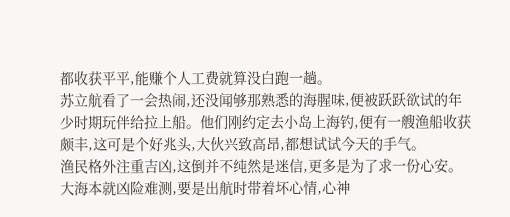都收获平平,能赚个人工费就算没白跑一趟。
苏立航看了一会热闹,还没闻够那熟悉的海腥味,便被跃跃欲试的年少时期玩伴给拉上船。他们刚约定去小岛上海钓,便有一艘渔船收获颇丰,这可是个好兆头,大伙兴致高昂,都想试试今天的手气。
渔民格外注重吉凶,这倒并不纯然是迷信,更多是为了求一份心安。大海本就凶险难测,要是出航时带着坏心情,心神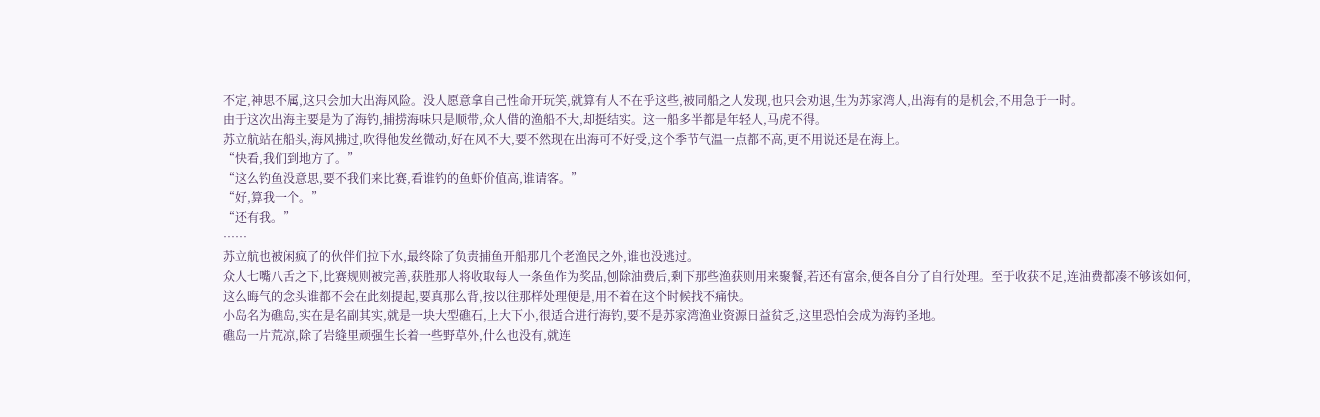不定,神思不属,这只会加大出海风险。没人愿意拿自己性命开玩笑,就算有人不在乎这些,被同船之人发现,也只会劝退,生为苏家湾人,出海有的是机会,不用急于一时。
由于这次出海主要是为了海钓,捕捞海味只是顺带,众人借的渔船不大,却挺结实。这一船多半都是年轻人,马虎不得。
苏立航站在船头,海风拂过,吹得他发丝微动,好在风不大,要不然现在出海可不好受,这个季节气温一点都不高,更不用说还是在海上。
“快看,我们到地方了。”
“这么钓鱼没意思,要不我们来比赛,看谁钓的鱼虾价值高,谁请客。”
“好,算我一个。”
“还有我。”
……
苏立航也被闲疯了的伙伴们拉下水,最终除了负责捕鱼开船那几个老渔民之外,谁也没逃过。
众人七嘴八舌之下,比赛规则被完善,获胜那人将收取每人一条鱼作为奖品,刨除油费后,剩下那些渔获则用来聚餐,若还有富余,便各自分了自行处理。至于收获不足,连油费都凑不够该如何,这么晦气的念头谁都不会在此刻提起,要真那么背,按以往那样处理便是,用不着在这个时候找不痛快。
小岛名为礁岛,实在是名副其实,就是一块大型礁石,上大下小,很适合进行海钓,要不是苏家湾渔业资源日益贫乏,这里恐怕会成为海钓圣地。
礁岛一片荒凉,除了岩缝里顽强生长着一些野草外,什么也没有,就连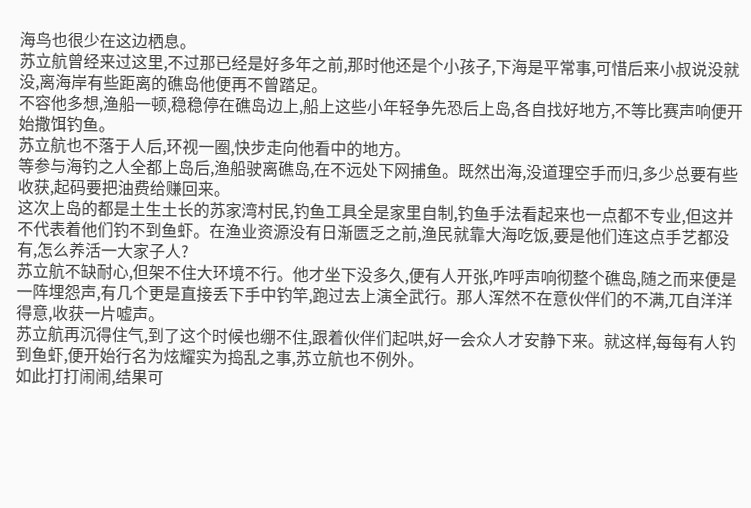海鸟也很少在这边栖息。
苏立航曾经来过这里,不过那已经是好多年之前,那时他还是个小孩子,下海是平常事,可惜后来小叔说没就没,离海岸有些距离的礁岛他便再不曾踏足。
不容他多想,渔船一顿,稳稳停在礁岛边上,船上这些小年轻争先恐后上岛,各自找好地方,不等比赛声响便开始撒饵钓鱼。
苏立航也不落于人后,环视一圈,快步走向他看中的地方。
等参与海钓之人全都上岛后,渔船驶离礁岛,在不远处下网捕鱼。既然出海,没道理空手而归,多少总要有些收获,起码要把油费给赚回来。
这次上岛的都是土生土长的苏家湾村民,钓鱼工具全是家里自制,钓鱼手法看起来也一点都不专业,但这并不代表着他们钓不到鱼虾。在渔业资源没有日渐匮乏之前,渔民就靠大海吃饭,要是他们连这点手艺都没有,怎么养活一大家子人?
苏立航不缺耐心,但架不住大环境不行。他才坐下没多久,便有人开张,咋呼声响彻整个礁岛,随之而来便是一阵埋怨声,有几个更是直接丢下手中钓竿,跑过去上演全武行。那人浑然不在意伙伴们的不满,兀自洋洋得意,收获一片嘘声。
苏立航再沉得住气,到了这个时候也绷不住,跟着伙伴们起哄,好一会众人才安静下来。就这样,每每有人钓到鱼虾,便开始行名为炫耀实为捣乱之事,苏立航也不例外。
如此打打闹闹,结果可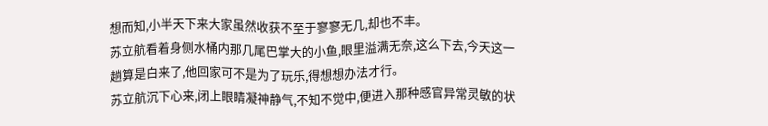想而知,小半天下来大家虽然收获不至于寥寥无几,却也不丰。
苏立航看着身侧水桶内那几尾巴掌大的小鱼,眼里溢满无奈,这么下去,今天这一趟算是白来了,他回家可不是为了玩乐,得想想办法才行。
苏立航沉下心来,闭上眼睛凝神静气,不知不觉中,便进入那种感官异常灵敏的状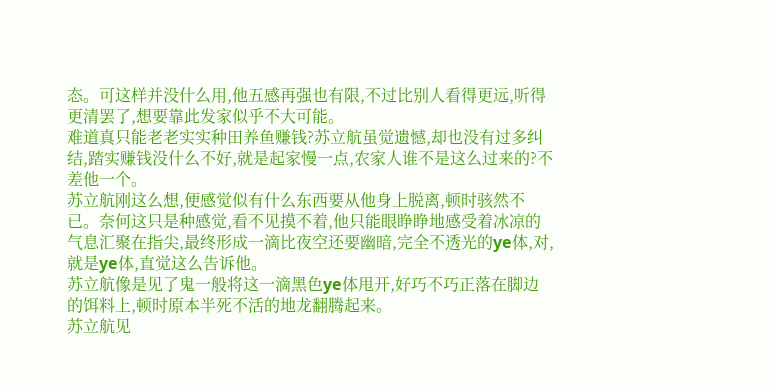态。可这样并没什么用,他五感再强也有限,不过比别人看得更远,听得更清罢了,想要靠此发家似乎不大可能。
难道真只能老老实实种田养鱼赚钱?苏立航虽觉遗憾,却也没有过多纠结,踏实赚钱没什么不好,就是起家慢一点,农家人谁不是这么过来的?不差他一个。
苏立航刚这么想,便感觉似有什么东西要从他身上脱离,顿时骇然不已。奈何这只是种感觉,看不见摸不着,他只能眼睁睁地感受着冰凉的气息汇聚在指尖,最终形成一滴比夜空还要幽暗,完全不透光的ye体,对,就是ye体,直觉这么告诉他。
苏立航像是见了鬼一般将这一滴黑色ye体甩开,好巧不巧正落在脚边的饵料上,顿时原本半死不活的地龙翻腾起来。
苏立航见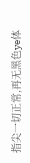指尖一切正常,再无黑色ye体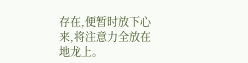存在,便暂时放下心来,将注意力全放在地龙上。